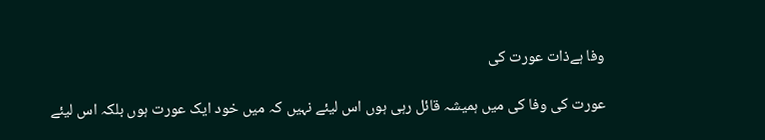وفا ہےذات عورت کی

عورت کی وفا کی میں ہمیشہ قائل رہی ہوں اس لیئے نہیں کہ میں خود ایک عورت ہوں بلکہ اس لیئے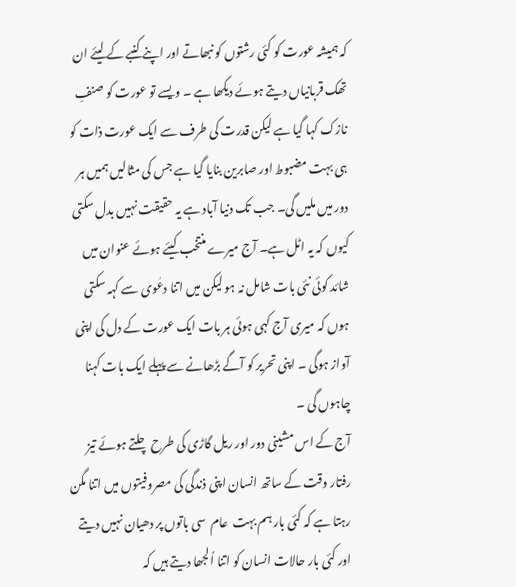کہ ہمیشہ عورت کو کئی رشتوں کو نبھاتے اور اپنے کنبے کے لیئے ان تھک قربانیاں دیتے ہوئے دیکھا ہے ۔ ویسے تو عورت کو صنفِ نازک کہا گیا ہے لیکن قدرت کی طرف سے ایک عورت ذات کو ہی بہت مضبوط اور صابرین بنایا گیا ہے جس کی مثالیں ہمیں ہر دور میں ملیں گی۔ جب تک دنیا آباد ہے یہ حقیقت نہیں بدل سکتی کیوں کہ یہ اٹل ہے۔ آج میرے منتخب کیئے ہوئے عنوان میں شائد کوئی نئی بات شامل نہ ہو لیکن میں اتنا دعٰوی سے کہہ سکتی ہوں کہ میری آج کہی ہوئی ہر بات ایک عورت کے دل کی اپنی آواز ہوگی ۔ اپنی تحریر کو آگے بڑھانے سے پہلے ایک بات کہنا چاہوں گی ۔
آج کے اس مشینی دور اور ریل گاڑی کی طرح چلتے ہوئے تیز رفتار وقت کے ساتھ انسان اپنی ذندگی کی مصروفیتوں میں اتنا مگن رہتا ہے کہ کئی بار ہم بہت  عام  سی باتوں پر دھیان نہیں دیتے اور کئی بار حالات انسان کو اتنا اُلجھا دیتے ہیں کہ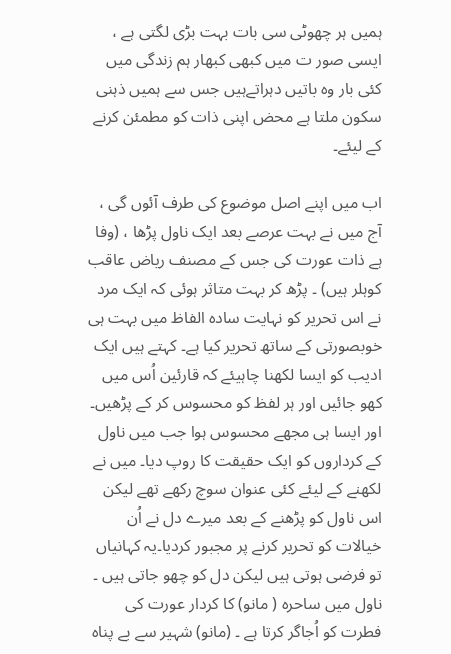ہمیں ہر چھوٹی سی بات بہت بڑی لگتی ہے ،  ایسی صور ت میں کبھی کبھار ہم زندگی میں کئی بار وہ باتیں دہراتےہیں جس سے ہمیں ذہنی سکون ملتا ہے محض اپنی ذات کو مطمئن کرنے کے لیئے۔

اب میں اپنے اصل موضوع کی طرف آئوں گی ، آج میں نے بہت عرصے بعد ایک ناول پڑھا ، (وفا ہے ذات عورت کی جس کے مصنف ریاض عاقب کوہلر ہیں) ۔ پڑھ کر بہت متاثر ہوئی کہ ایک مرد نے اس تحریر کو نہایت سادہ الفاظ میں بہت ہی خوبصورتی کے ساتھ تحریر کیا ہے۔ کہتے ہیں ایک ادیب کو ایسا لکھنا چاہیئے کہ قارئین اُس میں کھو جائیں اور ہر لفظ کو محسوس کر کے پڑھیں۔ اور ایسا ہی مجھے محسوس ہوا جب میں ناول کے کرداروں کو ایک حقیقت کا روپ دیا۔ میں نے لکھنے کے لیئے کئی عنوان سوچ رکھے تھے لیکن اس ناول کو پڑھنے کے بعد میرے دل نے اُن خیالات کو تحریر کرنے پر مجبور کردیا۔یہ کہانیاں تو فرضی ہوتی ہیں لیکن دل کو چھو جاتی ہیں ۔ ناول میں ساحرہ ( مانو) کا کردار عورت کی فطرت کو اُجاگر کرتا ہے ۔ (مانو) شہیر سے بے پناہ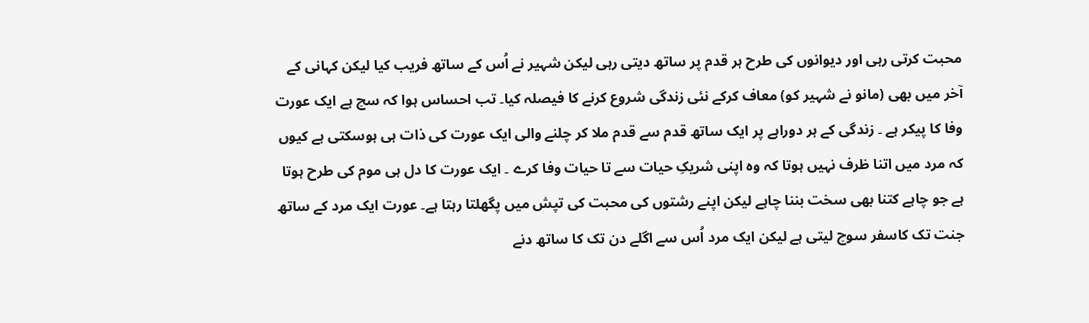محبت کرتی رہی اور دیوانوں کی طرح ہر قدم پر ساتھ دیتی رہی لیکن شہیر نے اُس کے ساتھ فریب کیا لیکن کہانی کے آخر میں بھی (مانو نے شہیر کو) معاف کرکے نئی زندگی شروع کرنے کا فیصلہ کیا۔ تب احساس ہوا کہ سچ ہے ایک عورت وفا کا پیکر ہے ۔ زندگی کے ہر دوراہے پر ایک ساتھ قدم سے قدم ملا کر چلنے والی ایک عورت کی ذات ہی ہوسکتی ہے کیوں کہ مرد میں اتنا ظرف نہیں ہوتا کہ وہ اپنی شریکِ حیات سے تا حیات وفا کرے ۔ ایک عورت کا دل ہی موم کی طرح ہوتا ہے جو چاہے کتنا بھی سخت بننا چاہے لیکن اپنے رشتوں کی محبت کی تپش میں پگھلتا رہتا ہے۔ عورت ایک مرد کے ساتھ جنت تک کاسفر سوچ لیتی ہے لیکن ایک مرد اُس سے اگلے دن تک کا ساتھ دنے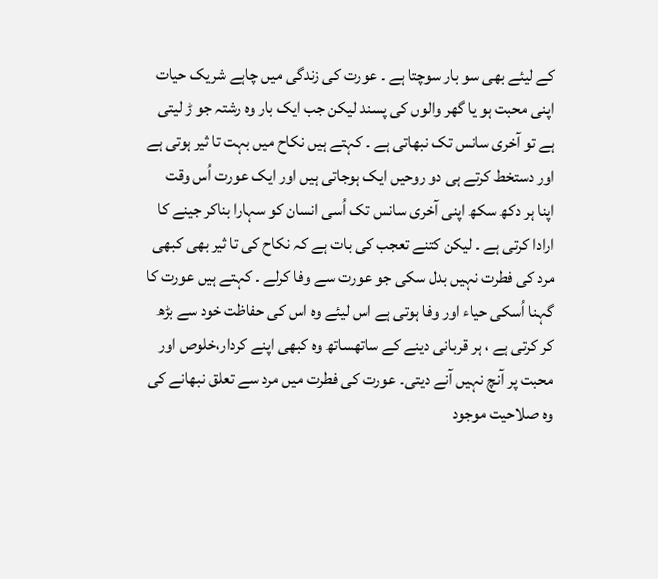کے لیئے بھی سو بار سوچتا ہے ۔ عورت کی زندگی میں چاہے شریک حیات اپنی محبت ہو یا گھر والوں کی پسند لیکن جب ایک بار وہ رشتہ جو ڑ لیتی ہے تو آخری سانس تک نبھاتی ہے ۔ کہتے ہیں نکاح میں بہت تا ثیر ہوتی ہے اور دستخط کرتے ہی دو روحیں ایک ہوجاتی ہیں اور ایک عورت اُس وقت اپنا ہر دکھ سکھ اپنی آخری سانس تک اُسی انسان کو سہارا بناکر جینے کا ارادا کرتی ہے ۔ لیکن کتنے تعجب کی بات ہے کہ نکاح کی تا ثیر بھی کبھی مرد کی فطرت نہیں بدل سکی جو عورت سے وفا کرلے ۔ کہتے ہیں عورت کا گہنا اُسکی حیاء اور وفا ہوتی ہے اس لیئے وہ اس کی حفاظت خود سے بڑھ کر کرتی ہے ، ہر قربانی دینے کے ساتھساتھ وہ کبھی اپنے کردار،خلوص اور محبت پر آنچ نہیں آنے دیتی۔ عورت کی فطرت میں مرد سے تعلق نبھانے کی وہ صلاحیت موجود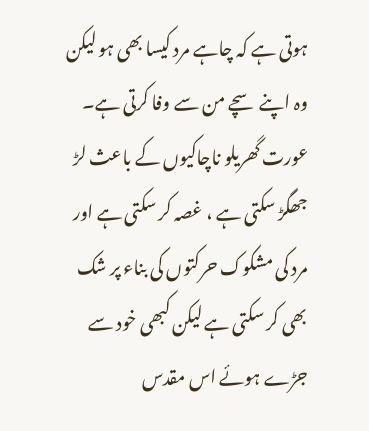ہوتی ہے کہ چاہے مرد کیسا بھی ہو لیکن وہ اپنے سچے من سے وفا کرتی ہے۔ عورت گھریلو ناچاکیوں کے باعث لڑ جھگڑ سکتی ہے ، غصہ کر سکتی ہے اور مرد کی مشکوک حرکتوں کی بناء پر شک بھی کر سکتی ہے لیکن کبھی خود سے جڑے ہوئے اس مقدس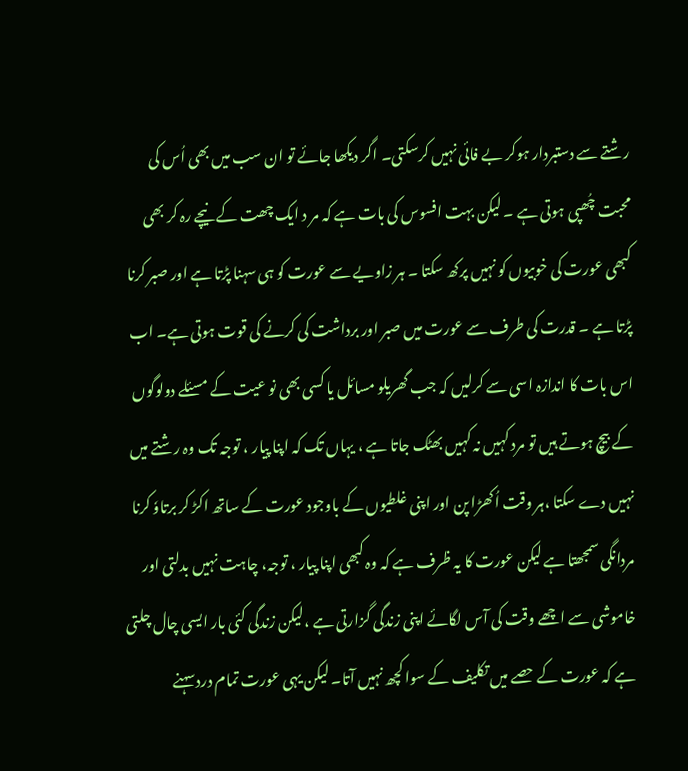رشتے سے دستبردار ہوکر بے فائی نہیں کرسکتی۔ اگر دیکھا جائے تو ان سب میں بھی اُس کی محبت چُھپی ہوتی ہے ۔ لیکن بہت افسوس کی بات ہے کہ مر د ایک چھت کے نیچے رہ کر بھی کبھی عورت کی خوبیوں کو نہیں پرکھ سکتا ۔ ہر زاویے سے عورت کو ہی سہنا پڑتا ہے اور صبر کرنا پڑتا ہے ۔ قدرت کی طرف سے عورت میں صبر اور برداشت کی کرنے کی قوت ہوتی ہے۔ اب اس بات کا اندازہ اسی سے کرلیں کہ جب گھریلو مسائل یا کسی بھی نو عیت کے مسئلے دولوگوں کے بیچ ہوتے ہیں تو مرد کہیں نہ کہیں بھٹک جاتا ہے ، یہاں تک کہ اپنا پیار ، توجہ تک وہ رشتے میں نہیں دے سکتا ،ہر وقت اُکھڑا پن اور اپنی غلطیوں کے باوجود عورت کے ساتھ اکڑ کر برتاوٗ کرنا مردانگی سمجھتا ہے لیکن عورت کا یہ ظرف ہے کہ وہ کبھی اپنا پیار ، توجہ، چاہت نہیں بدلتی اور خاموشی سے اچھے وقت کی آس لگائے اپنی زندگی گزارتی ہے ،لیکن زندگی کئی بار ایسی چال چلتی ہے کہ عورت کے حصے میں تکلیف کے سوا کچھ نہیں آتا۔ لیکن یہی عورت تمام دردسہنے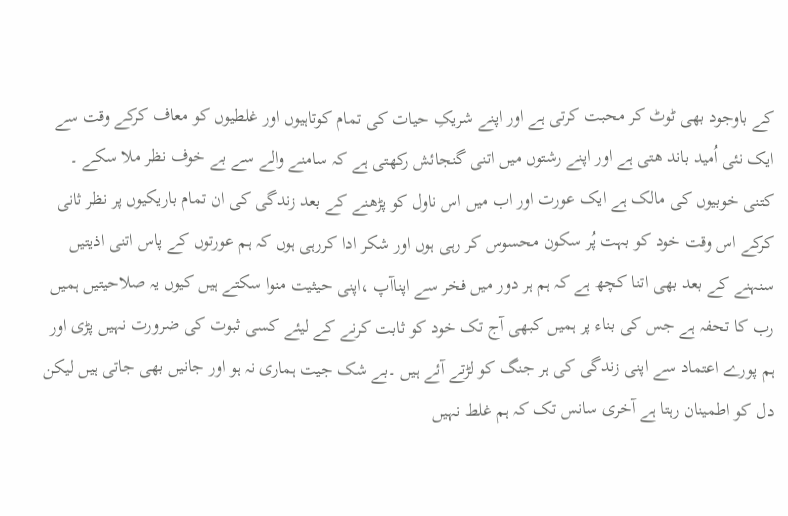کے باوجود بھی ٹوٹ کر محبت کرتی ہے اور اپنے شریکِ حیات کی تمام کوتاہیوں اور غلطیوں کو معاف کرکے وقت سے ایک نئی اُمید باند ھتی ہے اور اپنے رشتوں میں اتنی گنجائش رکھتی ہے کہ سامنے والے سے بے خوف نظر ملا سکے ۔
کتنی خوبیوں کی مالک ہے ایک عورت اور اب میں اس ناول کو پڑھنے کے بعد زندگی کی ان تمام باریکیوں پر نظر ثانی کرکے اس وقت خود کو بہت پُر سکون محسوس کر رہی ہوں اور شکر ادا کررہی ہوں کہ ہم عورتوں کے پاس اتنی اذیتیں سنہنے کے بعد بھی اتنا کچھ ہے کہ ہم ہر دور میں فخر سے اپناآپ ،اپنی حیثیت منوا سکتے ہیں کیوں یہ صلاحیتیں ہمیں رب کا تحفہ ہے جس کی بناء پر ہمیں کبھی آج تک خود کو ثابت کرنے کے لیئے کسی ثبوت کی ضرورت نہیں پڑی اور ہم پورے اعتماد سے اپنی زندگی کی ہر جنگ کو لڑتے آئے ہیں ۔بے شک جیت ہماری نہ ہو اور جانیں بھی جاتی ہیں لیکن دل کو اطمینان رہتا ہے آخری سانس تک کہ ہم غلط نہیں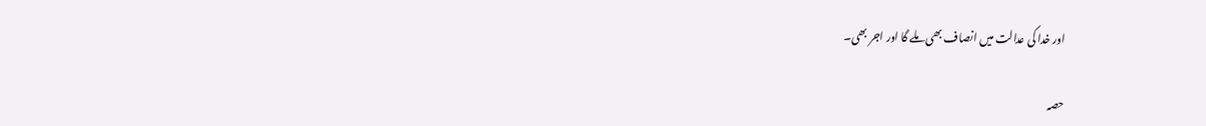اور خدا کی عدالت میں انصاف بھی ملے گا اور اجر بھی۔

حصہ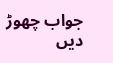جواب چھوڑ دیں